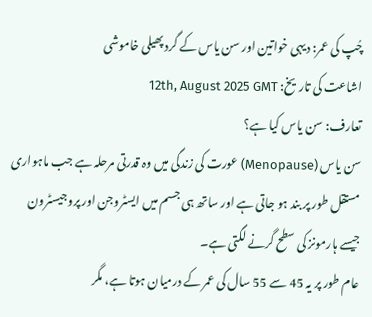چُپ کی عمر: دیہی خواتین اور سن یاس کے گرد پھیلی خاموشی
اشاعت کی تاریخ: 12th, August 2025 GMT
تعارف: سن یاس کیا ہے؟
سن یاس (Menopause) عورت کی زندگی میں وہ قدرتی مرحلہ ہے جب ماہواری مستقل طور پر بند ہو جاتی ہے اور ساتھ ہی جسم میں ایسٹروجن اور پروجیسٹرون جیسے ہارمونز کی سطح گرنے لگتی ہے۔
عام طور پر یہ 45 سے 55 سال کی عمر کے درمیان ہوتا ہے، مگر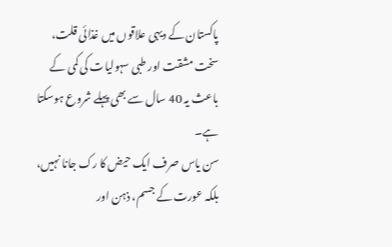پاکستان کے دیہی علاقوں میں غذائی قلت، سخت مشقت اور طبی سہولیات کی کمی کے باعث یہ 40 سال سے بھی پہلے شروع ہوسکتا ہے۔
سن یاس صرف ایک حیض کا رک جانا نہیں، بلکہ عورت کے جسم، ذہن اور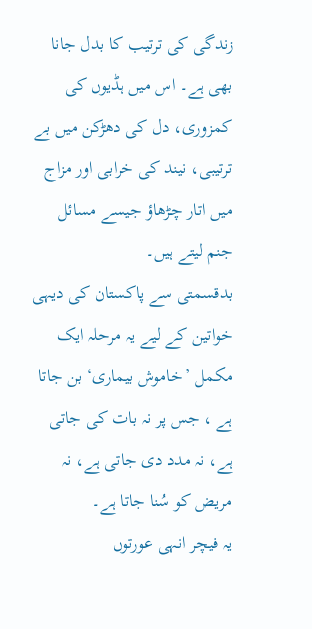زندگی کی ترتیب کا بدل جانا بھی ہے۔ اس میں ہڈیوں کی کمزوری، دل کی دھڑکن میں بے ترتیبی، نیند کی خرابی اور مزاج میں اتار چڑھاؤ جیسے مسائل جنم لیتے ہیں۔
بدقسمتی سے پاکستان کی دیہی خواتین کے لیے یہ مرحلہ ایک مکمل ’خاموش بیماری‘ بن جاتا ہے ، جس پر نہ بات کی جاتی ہے، نہ مدد دی جاتی ہے، نہ مریض کو سُنا جاتا ہے۔
یہ فیچر انہی عورتوں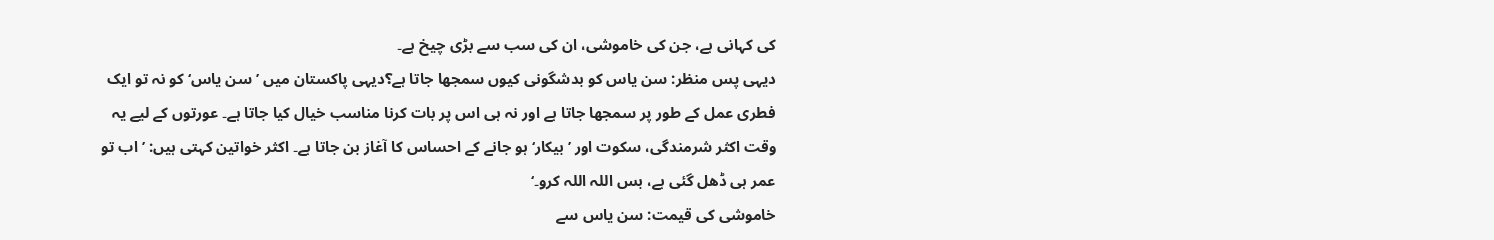کی کہانی ہے، جن کی خاموشی، ان کی سب سے بڑی چیخ ہے۔
دیہی پس منظر: سن یاس کو بدشگونی کیوں سمجھا جاتا ہے؟دیہی پاکستان میں ’سن یاس‘ کو نہ تو ایک فطری عمل کے طور پر سمجھا جاتا ہے اور نہ ہی اس پر بات کرنا مناسب خیال کیا جاتا ہے۔ عورتوں کے لیے یہ وقت اکثر شرمندگی، سکوت اور ’بیکار‘ ہو جانے کے احساس کا آغاز بن جاتا ہے۔ اکثر خواتین کہتی ہیں: ’اب تو عمر ہی ڈھل گئی ہے، بس اللہ اللہ کرو۔‘
خاموشی کی قیمت: سن یاس سے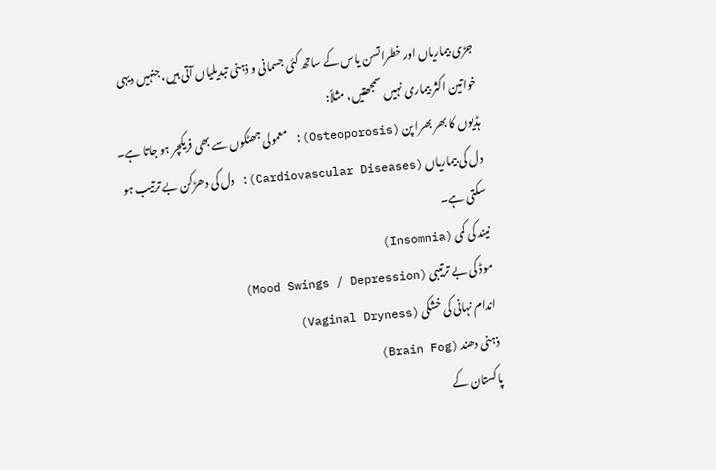جڑی بیماریاں اور خطراتسن یاس کے ساتھ کئی جسمانی و ذہنی تبدیلیاں آتی ہیں، جنہیں دیہی خواتین اکثر بیماری نہیں سمجھتیں، مثلاً:
ہڈیوں کا بھر بھرا پن (Osteoporosis): معمولی جھٹکوں سے بھی فریکچر ہو جاتا ہے۔
دل کی بیماریاں (Cardiovascular Diseases): دل کی دھڑکن بے ترتیب ہو سکتی ہے۔
نیند کی کمی (Insomnia)
موڈ کی بے ترتیبی (Mood Swings / Depression)
اندام نہانی کی خشکی (Vaginal Dryness)
ذہنی دھند (Brain Fog)
پاکستان کے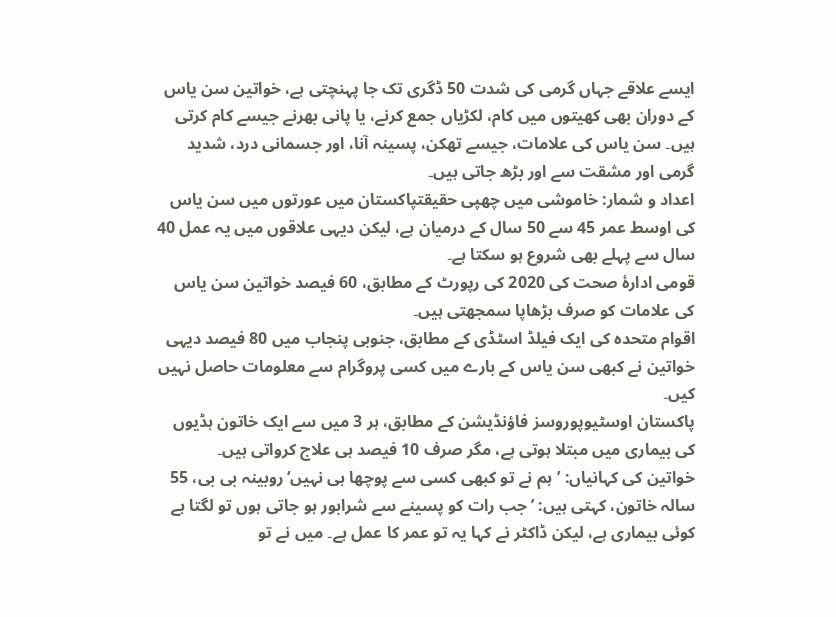ایسے علاقے جہاں گرمی کی شدت 50 ڈگری تک جا پہنچتی ہے، خواتین سن یاس کے دوران بھی کھیتوں میں کام، لکڑیاں جمع کرنے، یا پانی بھرنے جیسے کام کرتی ہیں۔ سن یاس کی علامات، جیسے تھکن، پسینہ آنا، اور جسمانی درد، شدید گرمی اور مشقت سے اور بڑھ جاتی ہیں۔
اعداد و شمار: خاموشی میں چھپی حقیقتپاکستان میں عورتوں میں سن یاس کی اوسط عمر 45 سے 50 سال کے درمیان ہے، لیکن دیہی علاقوں میں یہ عمل 40 سال سے پہلے بھی شروع ہو سکتا ہے۔
قومی ادارۂ صحت کی 2020 کی رپورٹ کے مطابق، 60 فیصد خواتین سن یاس کی علامات کو صرف بڑھاپا سمجھتی ہیں۔
اقوام متحدہ کی ایک فیلڈ اسٹڈی کے مطابق، جنوبی پنجاب میں 80 فیصد دیہی خواتین نے کبھی سن یاس کے بارے میں کسی پروگرام سے معلومات حاصل نہیں کیں۔
پاکستان اوسٹیوپوروسز فاؤنڈیشن کے مطابق، ہر 3 میں سے ایک خاتون ہڈیوں کی بیماری میں مبتلا ہوتی ہے، مگر صرف 10 فیصد ہی علاج کرواتی ہیں۔
خواتین کی کہانیاں: ’ہم نے تو کبھی کسی سے پوچھا ہی نہیں‘روبینہ بی بی، 55 سالہ خاتون، کہتی ہیں: ’جب رات کو پسینے سے شرابور ہو جاتی ہوں تو لگتا ہے کوئی بیماری ہے، لیکن ڈاکٹر نے کہا یہ تو عمر کا عمل ہے۔ میں نے تو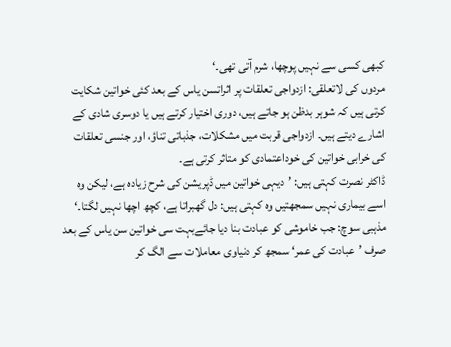کبھی کسی سے نہیں پوچھا، شرم آتی تھی۔‘
مردوں کی لاتعلقی: ازدواجی تعلقات پر اثراتسن یاس کے بعد کئی خواتین شکایت کرتی ہیں کہ شوہر بدظن ہو جاتے ہیں، دوری اختیار کرتے ہیں یا دوسری شادی کے اشارے دیتے ہیں۔ ازدواجی قربت میں مشکلات، جذباتی تناؤ، اور جنسی تعلقات کی خرابی خواتین کی خوداعتمادی کو متاثر کرتی ہے۔
ڈاکٹر نصرت کہتی ہیں: ’دیہی خواتین میں ڈپریشن کی شرح زیادہ ہے، لیکن وہ اسے بیماری نہیں سمجھتیں وہ کہتی ہیں: دل گھبراتا ہے، کچھ اچھا نہیں لگتا۔‘
مذہبی سوچ: جب خاموشی کو عبادت بنا دیا جائےبہت سی خواتین سن یاس کے بعد صرف ’عبادت کی عمر‘ سمجھ کر دنیاوی معاملات سے الگ کر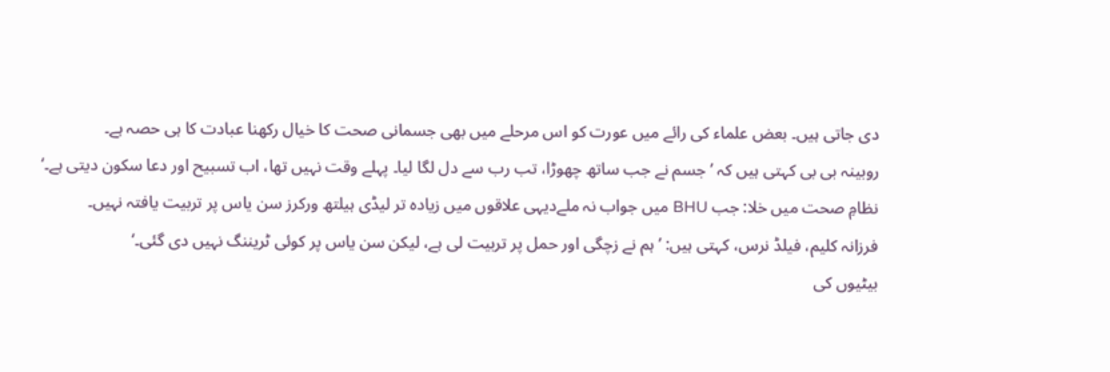دی جاتی ہیں۔ بعض علماء کی رائے میں عورت کو اس مرحلے میں بھی جسمانی صحت کا خیال رکھنا عبادت کا ہی حصہ ہے۔
روبینہ بی بی کہتی ہیں کہ ’جسم نے جب ساتھ چھوڑا، تب رب سے دل لگا لیا۔ پہلے وقت نہیں تھا، اب تسبیح اور دعا سکون دیتی ہے۔‘
نظامِ صحت میں خلا: جب BHU میں جواب نہ ملےدیہی علاقوں میں زیادہ تر لیڈی ہیلتھ ورکرز سن یاس پر تربیت یافتہ نہیں۔
فرزانہ کلیم، فیلڈ نرس، کہتی ہیں: ’ہم نے زچگی اور حمل پر تربیت لی ہے، لیکن سن یاس پر کوئی ٹریننگ نہیں دی گئی۔‘
بیٹیوں کی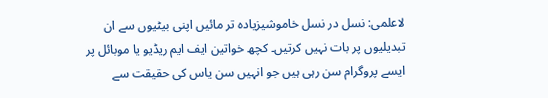لاعلمی: نسل در نسل خاموشیزیادہ تر مائیں اپنی بیٹیوں سے ان تبدیلیوں پر بات نہیں کرتیں۔ کچھ خواتین ایف ایم ریڈیو یا موبائل پر ایسے پروگرام سن رہی ہیں جو انہیں سن یاس کی حقیقت سے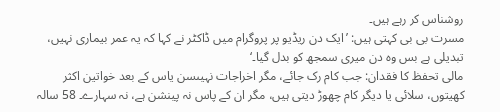روشناس کر رہے ہیں۔
مسرت بی بی کہتی ہیں: ’ایک دن ریڈیو پر پروگرام میں ڈاکٹر نے کہا کہ یہ عمر بیماری نہیں، تبدیلی ہے بس وہ دن میری سمجھ کو بدل گیا۔‘
مالی تحفظ کا فقدان: جب کام رک جائے، مگر اخراجات نہیںسن یاس کے بعد خواتین اکثر کھیتوں، سلائی یا دیگر کام چھوڑ دیتی ہیں، مگر ان کے پاس نہ پینشن ہے، نہ سہارے۔ 58 سالہ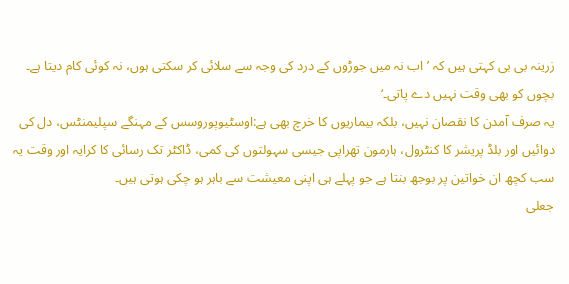زرینہ بی بی کہتی ہیں کہ ’اب نہ میں جوڑوں کے درد کی وجہ سے سلائی کر سکتی ہوں، نہ کوئی کام دیتا ہے۔ بچوں کو بھی وقت نہیں دے پاتی۔‘
یہ صرف آمدن کا نقصان نہیں، بلکہ بیماریوں کا خرچ بھی ہے:اوسٹیوپوروسس کے مہنگے سپلیمنٹس، دل کی دوائیں اور بلڈ پریشر کا کنٹرول، ہارمون تھراپی جیسی سہولتوں کی کمی، ڈاکٹر تک رسائی کا کرایہ اور وقت یہ سب کچھ ان خواتین پر بوجھ بنتا ہے جو پہلے ہی اپنی معیشت سے باہر ہو چکی ہوتی ہیں۔
جعلی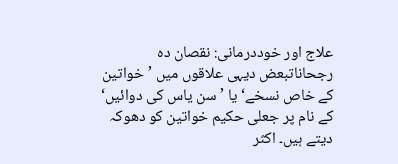علاج اور خوددرمانی: نقصان دہ رجحاناتبعض دیہی علاقوں میں ’خواتین کے خاص نسخے‘ یا ’سن یاس کی دوائیں‘ کے نام پر جعلی حکیم خواتین کو دھوکہ دیتے ہیں۔ اکثر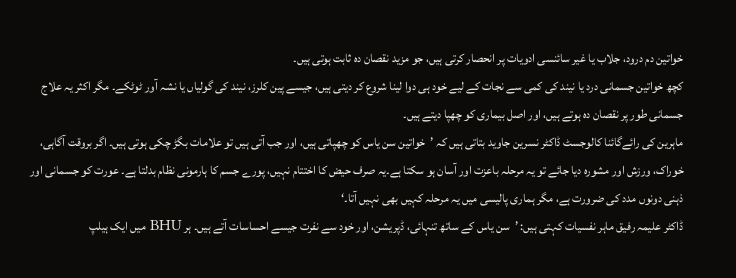خواتین دم درود، جلاب یا غیر سائنسی ادویات پر انحصار کرتی ہیں، جو مزید نقصان دہ ثابت ہوتی ہیں۔
کچھ خواتین جسمانی درد یا نیند کی کمی سے نجات کے لیے خود ہی دوا لینا شروع کر دیتی ہیں، جیسے پین کلرز، نیند کی گولیاں یا نشہ آور ٹوٹکے۔ مگر اکثر یہ علاج جسمانی طور پر نقصان دہ ہوتے ہیں، اور اصل بیماری کو چھپا دیتے ہیں۔
ماہرین کی رائےگائنا کالوجسٹ ڈاکٹر نسرین جاوید بتاتی ہیں کہ ’خواتین سن یاس کو چھپاتی ہیں، اور جب آتی ہیں تو علامات بگڑ چکی ہوتی ہیں۔ اگر بروقت آگاہی، خوراک، ورزش اور مشورہ دیا جائے تو یہ مرحلہ باعزت اور آسان ہو سکتا ہے۔یہ صرف حیض کا اختتام نہیں، پورے جسم کا ہارمونی نظام بدلتا ہے۔ عورت کو جسمانی اور ذہنی دونوں مدد کی ضرورت ہے، مگر ہماری پالیسی میں یہ مرحلہ کہیں بھی نہیں آتا۔‘
ڈاکٹر علیمہ رفیق ماہر نفسیات کہتی ہیں: ’سن یاس کے ساتھ تنہائی، ڈپریشن، اور خود سے نفرت جیسے احساسات آتے ہیں۔ ہر BHU میں ایک ہیلپ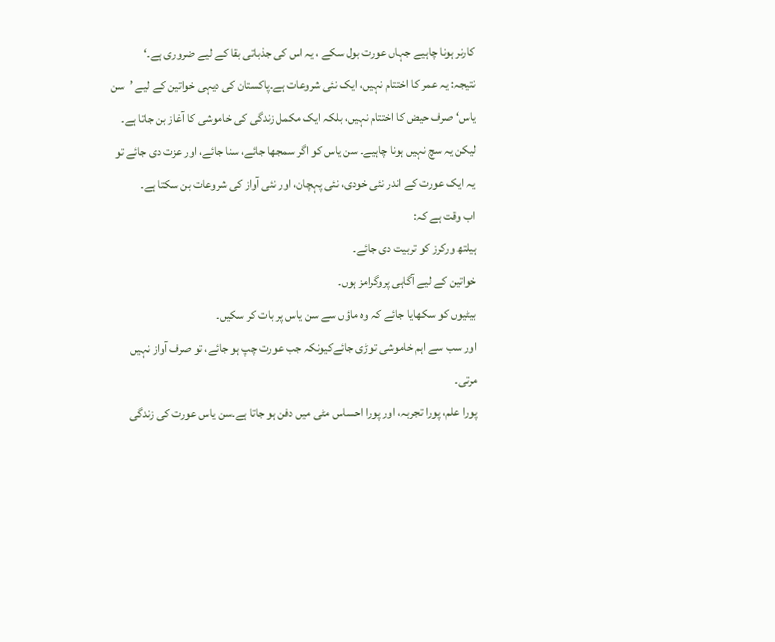کارنر ہونا چاہیے جہاں عورت بول سکے ، یہ اس کی جذباتی بقا کے لیے ضروری ہے۔‘
نتیجہ: یہ عمر کا اختتام نہیں، ایک نئی شروعات ہے۔پاکستان کی دیہی خواتین کے لیے ’سن یاس‘ صرف حیض کا اختتام نہیں، بلکہ ایک مکمل زندگی کی خاموشی کا آغاز بن جاتا ہے۔ لیکن یہ سچ نہیں ہونا چاہیے۔ سن یاس کو اگر سمجھا جائے، سنا جائے، اور عزت دی جائے تو یہ ایک عورت کے اندر نئی خودی، نئی پہچان، اور نئی آواز کی شروعات بن سکتا ہے۔
اب وقت ہے کہ:
ہیلتھ ورکرز کو تربیت دی جائے۔
خواتین کے لیے آگاہی پروگرامز ہوں۔
بیٹیوں کو سکھایا جائے کہ وہ ماؤں سے سن یاس پر بات کر سکیں۔
اور سب سے اہم خاموشی توڑی جائےکیونکہ جب عورت چپ ہو جائے، تو صرف آواز نہیں مرتی۔
پورا علم، پورا تجربہ، اور پورا احساس مٹی میں دفن ہو جاتا ہے۔سن یاس عورت کی زندگی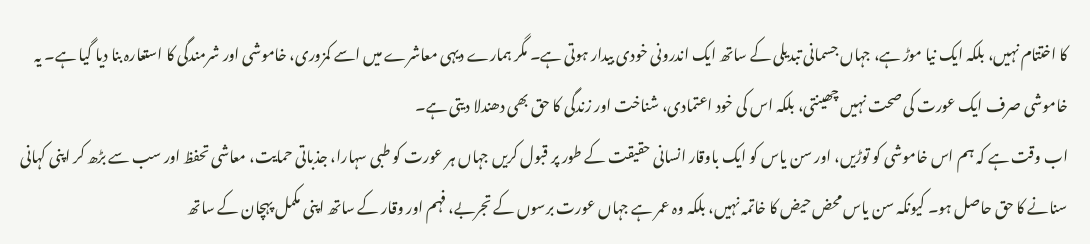کا اختتام نہیں، بلکہ ایک نیا موڑ ہے، جہاں جسمانی تبدیلی کے ساتھ ایک اندرونی خودی بیدار ہوتی ہے۔ مگر ہمارے دیہی معاشرے میں اسے کمزوری، خاموشی اور شرمندگی کا استعارہ بنا دیا گیا ہے۔ یہ خاموشی صرف ایک عورت کی صحت نہیں چھینتی، بلکہ اس کی خود اعتمادی، شناخت اور زندگی کا حق بھی دھندلا دیتی ہے۔
اب وقت ہے کہ ہم اس خاموشی کو توڑیں، اور سن یاس کو ایک باوقار انسانی حقیقت کے طور پر قبول کریں جہاں ہر عورت کو طبی سہارا، جذباتی حمایت، معاشی تحفظ اور سب سے بڑھ کر اپنی کہانی سنانے کا حق حاصل ہو۔ کیونکہ سن یاس محض حیض کا خاتمہ نہیں، بلکہ وہ عمر ہے جہاں عورت برسوں کے تجربے، فہم اور وقار کے ساتھ اپنی مکمل پہچان کے ساتھ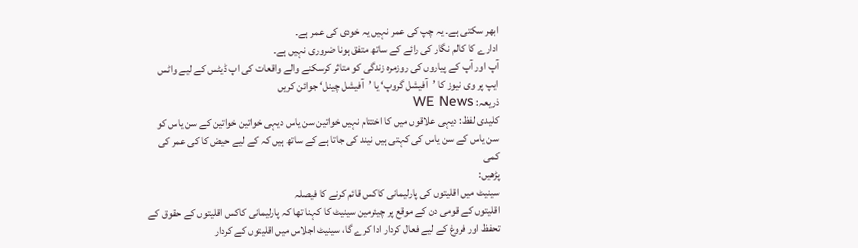ابھر سکتی ہے۔ یہ چپ کی عمر نہیں یہ خودی کی عمر ہے۔
ادارے کا کالم نگار کی رائے کے ساتھ متفق ہونا ضروری نہیں ہے۔
آپ اور آپ کے پیاروں کی روزمرہ زندگی کو متاثر کرسکنے والے واقعات کی اپ ڈیٹس کے لیے واٹس ایپ پر وی نیوز کا ’آفیشل گروپ‘ یا ’آفیشل چینل‘ جوائن کریں
ذریعہ: WE News
کلیدی لفظ: دیہی علاقوں میں کا اختتام نہیں خواتین سن یاس دیہی خواتین خواتین کے سن یاس کو سن یاس کے سن یاس کی کہتی ہیں نیند کی جاتا ہے کے ساتھ ہیں کہ کے لیے حیض کا کی عمر کی کمی
پڑھیں:
سینیٹ میں اقلیتوں کی پارلیمانی کاکس قائم کرنے کا فیصلہ
اقلیتوں کے قومی دن کے موقع پر چیئرمین سینیٹ کا کہنا تھا کہ پارلیمانی کاکس اقلیتوں کے حقوق کے تحفظ اور فروغ کے لیے فعال کردار ادا کرے گا، سینیٹ اجلاس میں اقلیتوں کے کردار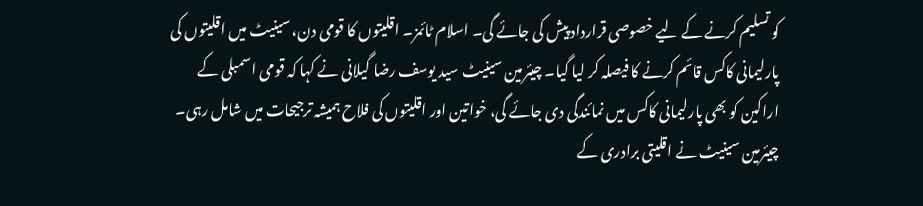کو تسلیم کرنے کے لیے خصوصی قرارداد پیش کی جائے گی۔ اسلام ٹائمز۔ اقلیتوں کا قومی دن، سینیٹ میں اقلیتوں کی پارلیمانی کاکس قائم کرنے کا فیصلہ کر لیا گیا۔ چیئرمین سینیٹ سید یوسف رضا گیلانی نے کہا کہ قومی اسمبلی کے اراکین کو بھی پارلیمانی کاکس میں نمائندگی دی جائے گی، خواتین اور اقلیتوں کی فلاح ہمیشہ ترجیحات میں شامل رہی۔ چیئرمین سینیٹ نے اقلیتی برادری کے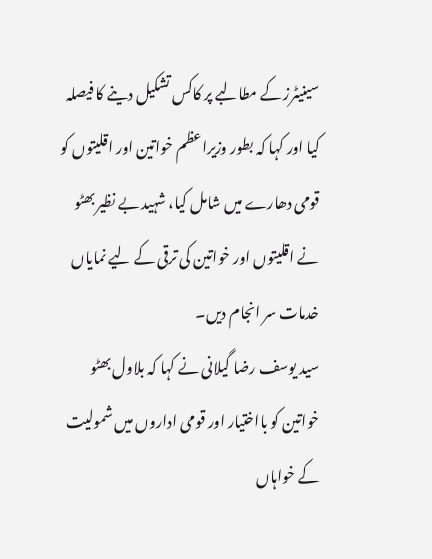سینیٹرز کے مطالبے پر کاکس تشکیل دینے کا فیصلہ کیا اور کہا کہ بطور وزیراعظم خواتین اور اقلیتوں کو قومی دھارے میں شامل کیا، شہید بے نظیر بھٹو نے اقلیتوں اور خواتین کی ترقی کے لیے نمایاں خدمات سر انجام دیں۔
سید یوسف رضا گیلانی نے کہا کہ بلاول بھٹو خواتین کو بااختیار اور قومی اداروں میں شمولیت کے خواہاں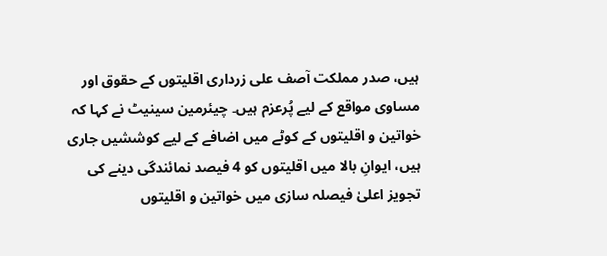ہیں، صدر مملکت آصف علی زرداری اقلیتوں کے حقوق اور مساوی مواقع کے لیے پُرعزم ہیں۔ چیئرمین سینیٹ نے کہا کہ خواتین و اقلیتوں کے کوٹے میں اضافے کے لیے کوششیں جاری ہیں، ایوانِ بالا میں اقلیتوں کو 4 فیصد نمائندگی دینے کی تجویز اعلیٰ فیصلہ سازی میں خواتین و اقلیتوں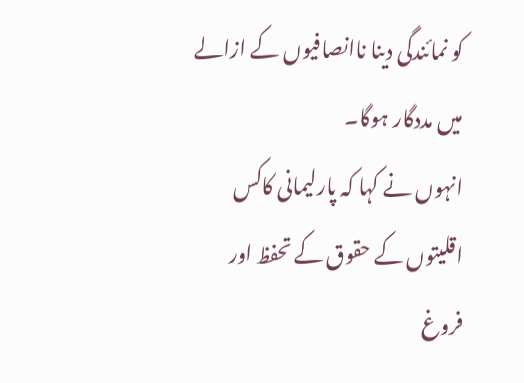کو نمائندگی دینا ناانصافیوں کے ازالے میں مددگار ہوگا۔
انہوں نے کہا کہ پارلیمانی کاکس اقلیتوں کے حقوق کے تحفظ اور فروغ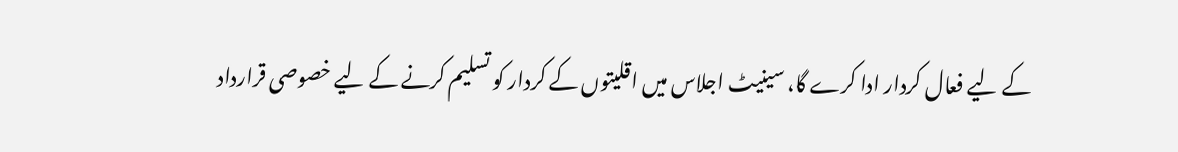کے لیے فعال کردار ادا کرے گا، سینیٹ اجلاس میں اقلیتوں کے کردار کو تسلیم کرنے کے لیے خصوصی قرارداد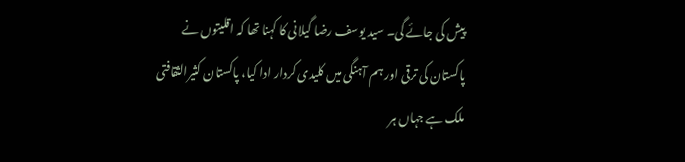پیش کی جائے گی۔ سید یوسف رضا گیلانی کا کہنا تھا کہ اقلیتوں نے پاکستان کی ترقی اور ہم آہنگی میں کلیدی کردار ادا کیا، پاکستان کثیرالثقافتی ملک ہے جہاں ہر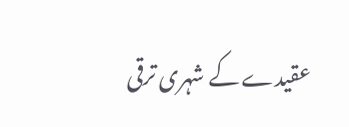عقیدے کے شہری ترقی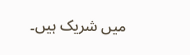میں شریک ہیں۔